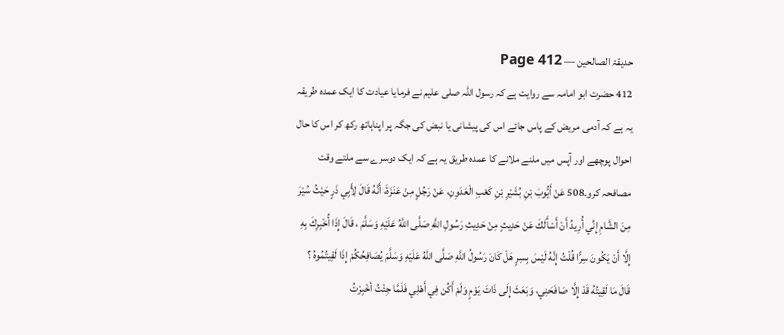حدیقۃ الصالحین — Page 412
412 حضرت ابو امامہ سے روایت ہے کہ رسول اللہ صلی علیم نے فرمایا عیادت کا ایک عمدہ طریقہ یہ ہے کہ آدمی مریض کے پاس جائے اس کی پیشانی یا نبض کی جگہ پر اپناہاتھ رکھ کر اس کا حال احوال پوچھے اور آپس میں ملنے ملانے کا عمدہ طریق یہ ہے کہ ایک دوسرے سے ملتے وقت مصافحہ کرو۔508 عَنْ أَيُّوبَ بْنِ بُشَيْرِ بْنِ كَعْبِ الْعَدَوِنِ، عَنْ رَجُلٍ مِنْ عَنَزَةَ، أَنَّهُ قَالَ لِأَبِي ذَرٍ حَيْثُ سُيْرَ مِنَ الشَّامِ إِنِّي أُرِيدُ أَنْ أَسْأَلَكَ عَنْ حَدِيثٍ مِنْ حَدِيثِ رَسُولِ اللَّهِ صَلَّى اللَّهُ عَلَيْهِ وَسَلَّمَ ، قَالَ إِذَا أُخْبِرِكَ بِهِ إِلَّا أَنْ يَكُونَ سِرًّا قُلْتُ إِنَّهُ لَيْسَ بِسِرٍ هَلْ كَانَ رَسُولُ اللَّهِ صَلَّى اللهُ عَلَيْهِ وَسَلَّمَ يُصَافِحُكُمْ إِذَا لَقِيتُمُوهُ ؟ قَالَ مَا لَقِيتُهُ قَدْ إِلَّا صَافَحَنِي، وَبَعَثَ إِلَى ذَاتَ يَوْمٍ وَلَمْ أَكُن فِي أَهْلِي فَلَمَّا جِئْتُ أخْبِرْتُ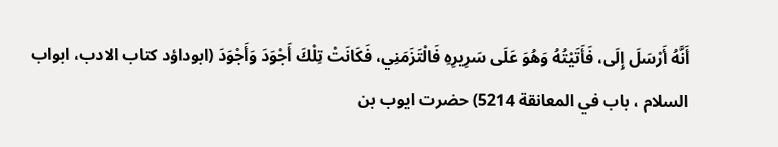أَنَّهُ أَرْسَلَ إِلَى، فَأَتَيْتُهُ وَهُوَ عَلَى سَرِيرِهِ فَالْتَزَمَنِي، فَكَانَتْ تِلْكَ أَجْوَدَ وَأَجْوَدَ (ابوداؤد کتاب الادب، ابواب السلام ، باب في المعانقة 5214) حضرت ایوب بن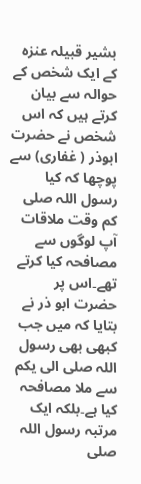بشیر قبیلہ عنزہ کے ایک شخص کے حوالہ سے بیان کرتے ہیں کہ اس شخص نے حضرت ابوذر ( غفاری) سے پوچھا کہ کیا رسول اللہ صلی کم وقت ملاقات آپ لوگوں سے مصافحہ کیا کرتے تھے۔اس پر حضرت ابو ذر نے بتایا کہ میں جب کبھی بھی رسول اللہ صلی الی یکم سے ملا مصافحہ کیا ہے۔بلکہ ایک مرتبہ رسول اللہ صلی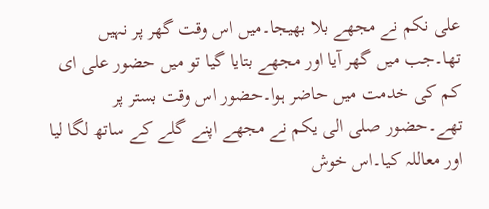علی نکم نے مجھے بلا بھیجا۔میں اس وقت گھر پر نہیں تھا۔جب میں گھر آیا اور مجھے بتایا گیا تو میں حضور علی ای کم کی خدمت میں حاضر ہوا۔حضور اس وقت بستر پر تھے۔حضور صلی الی یکم نے مجھے اپنے گلے کے ساتھ لگا لیا اور معاللہ کیا۔اس خوش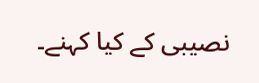نصیبی کے کیا کہنے۔